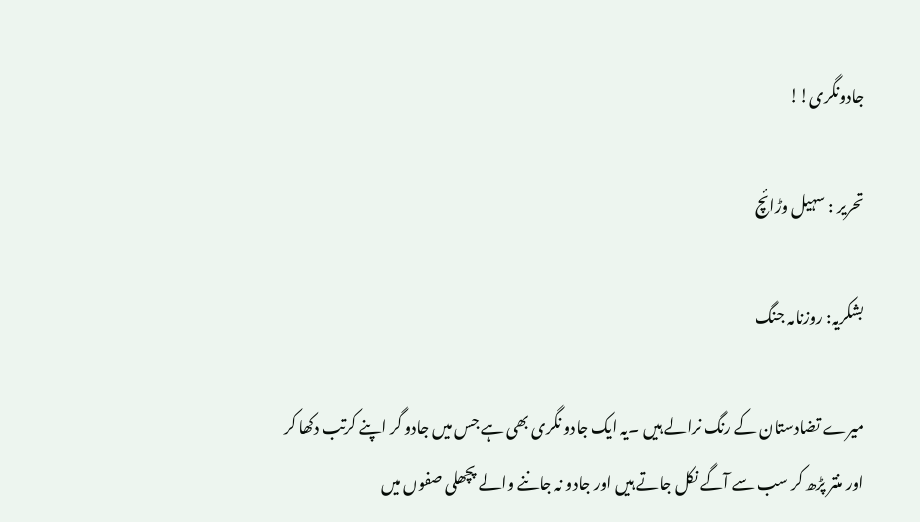جادونگری!!

تحریر : سہیل وڑائچ

بشکریہ: روزنامہ جنگ

میرے تضادستان کے رنگ نرالے ہیں ۔یہ ایک جادو نگری بھی ہے جس میں جادو گر اپنے کرتب دکھا کر اور منتر پڑھ کر سب سے آگے نکل جاتے ہیں اور جادو نہ جاننے والے پچھلی صفوں میں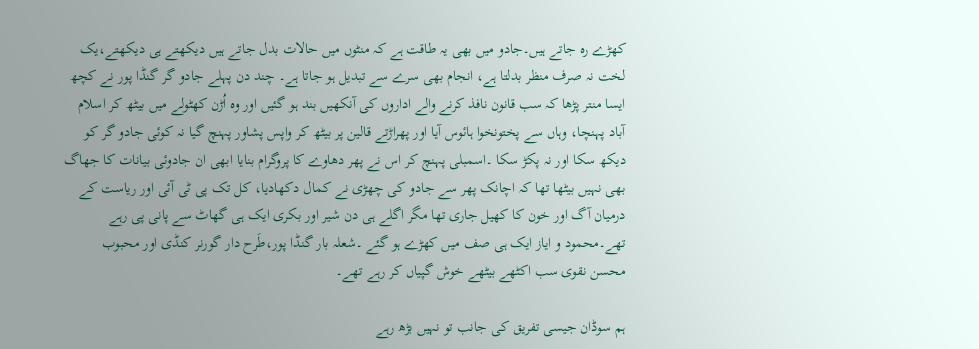کھڑے رہ جاتے ہیں۔جادو میں بھی یہ طاقت ہے کہ منٹوں میں حالات بدل جاتے ہیں دیکھتے ہی دیکھتے،یک لخت نہ صرف منظر بدلتا ہے، انجام بھی سرے سے تبدیل ہو جاتا ہے۔ چند دن پہلے جادو گر گنڈا پور نے کچھ ایسا منتر پڑھا کہ سب قانون نافذ کرنے والے اداروں کی آنکھیں بند ہو گئیں اور وہ اُڑن کھٹولے میں بیٹھ کر اسلام آباد پہنچا، وہاں سے پختونخوا ہائوس آیا اور پھراڑتے قالین پر بیٹھ کر واپس پشاور پہنچ گیا نہ کوئی جادو گر کو دیکھ سکا اور نہ پکڑ سکا ۔اسمبلی پہنچ کر اس نے پھر دھاوے کا پروگرام بنایا ابھی ان جادوئی بیانات کا جھاگ بھی نہیں بیٹھا تھا کہ اچانک پھر سے جادو کی چھڑی نے کمال دکھادیا، کل تک پی ٹی آئی اور ریاست کے درمیان آگ اور خون کا کھیل جاری تھا مگر اگلے ہی دن شیر اور بکری ایک ہی گھاٹ سے پانی پی رہے تھے۔محمود و ایاز ایک ہی صف میں کھڑے ہو گئے ۔شعلہ بار گنڈا پور،طَرح دار گورنر کنڈی اور محبوب محسن نقوی سب اکٹھے بیٹھے خوش گپیاں کر رہے تھے۔

ہم سوڈان جیسی تفریق کی جانب تو نہیں بڑھ رہے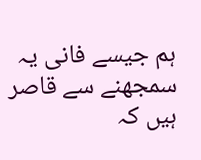ہم جیسے فانی یہ سمجھنے سے قاصر ہیں کہ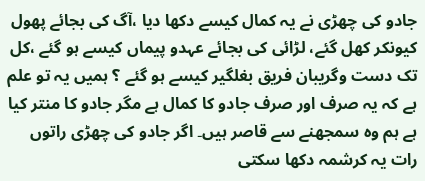جادو کی چھڑی نے یہ کمال کیسے دکھا دیا ،آگ کی بجائے پھول کیونکر کھل گئے، لڑائی کی بجائے عہدو پیماں کیسے ہو گئے ،کل تک دست وگریبان فریق بغلگیر کیسے ہو گئے ؟ ہمیں یہ تو علم ہے کہ یہ صرف اور صرف جادو کا کمال ہے مگر جادو کا منتر کیا ہے ہم وہ سمجھنے سے قاصر ہیں۔ اگر جادو کی چھڑی راتوں رات یہ کرشمہ دکھا سکتی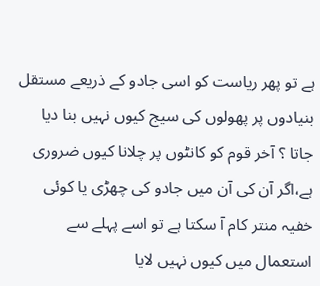ہے تو پھر ریاست کو اسی جادو کے ذریعے مستقل بنیادوں پر پھولوں کی سیج کیوں نہیں بنا دیا جاتا ؟ آخر قوم کو کانٹوں پر چلانا کیوں ضروری ہے،اگر آن کی آن میں جادو کی چھڑی یا کوئی خفیہ منتر کام آ سکتا ہے تو اسے پہلے سے استعمال میں کیوں نہیں لایا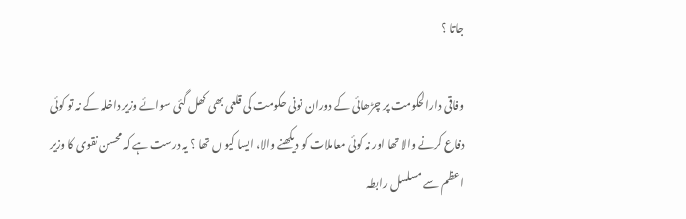جاتا ؟

وفاقی دارالحکومت پر چڑھائی کے دوران نونی حکومت کی قلعی بھی کھل گئی سوائے وزیر داخلہ کے نہ تو کوئی دفاع کرنے والا تھا اور نہ کوئی معاملات کو دیکھنے والا، ایسا کیو ں تھا ؟ یہ درست ہے کہ محسن نقوی کا وزیر اعظم سے مسلسل رابطہ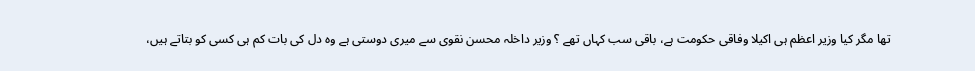تھا مگر کیا وزیر اعظم ہی اکیلا وفاقی حکومت ہے، باقی سب کہاں تھے ؟ وزیر داخلہ محسن نقوی سے میری دوستی ہے وہ دل کی بات کم ہی کسی کو بتاتے ہیں،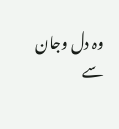وہ دل وجان سے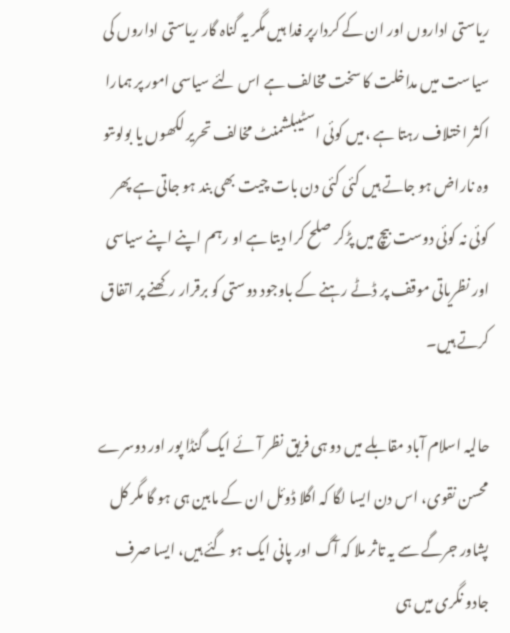ریاستی اداروں اور ان کے کردارپر فدا ہیں مگر یہ گناہ گار ریاستی اداروں کی سیاست میں مداخلت کا سخت مخالف ہے اس لئے سیاسی امور پر ہمارا اکثر اختلاف رہتا ہے ،میں کوئی اسٹیبلشمنٹ مخالف تحریر لکھوں یا بولوںتو وہ ناراض ہو جاتے ہیں کئی کئی دن بات چیت بھی بند ہو جاتی ہے پھر کوئی نہ کوئی دوست بیچ میں پڑکر صلح کرا دیتا ہے او رہم اپنے اپنے سیاسی اور نظریاتی موقف پر ڈٹے رہنے کے باوجود دوستی کو برقرار رکھنے پر اتفاق کرتے ہیں۔

حالیہ اسلام آباد مقابلے میں دو ہی فریق نظر آئے ایک گنڈا پور اور دوسرے محسن نقوی، اس دن ایسا لگا کہ اگلا ڈوئل ان کے مابین ہی ہو گا مگر کل پشاور جرگے سے یہ تاثر ملا کہ آگ اور پانی ایک ہو گئے ہیں، ایسا صرف جادو نگری میں ہی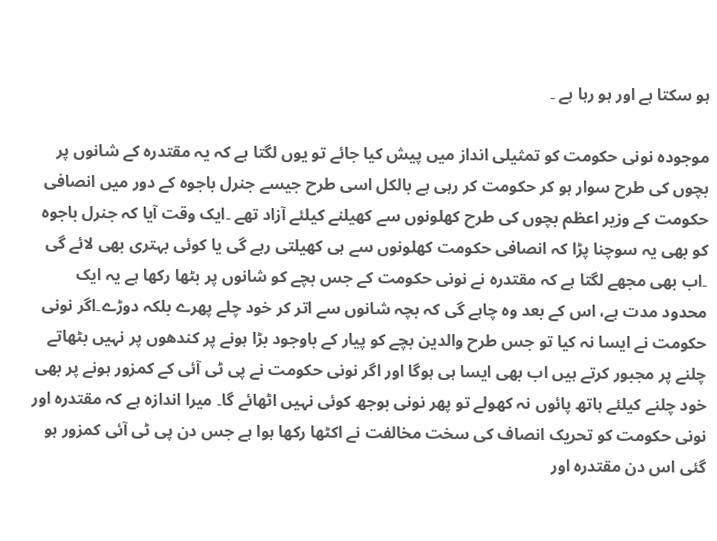ہو سکتا ہے اور ہو رہا ہے ۔

موجودہ نونی حکومت کو تمثیلی انداز میں پیش کیا جائے تو یوں لگتا ہے کہ یہ مقتدرہ کے شانوں پر بچوں کی طرح سوار ہو کر حکومت کر رہی ہے بالکل اسی طرح جیسے جنرل باجوہ کے دور میں انصافی حکومت کے وزیر اعظم بچوں کی طرح کھلونوں سے کھیلنے کیلئے آزاد تھے ۔ایک وقت آیا کہ جنرل باجوہ کو بھی یہ سوچنا پڑا کہ انصافی حکومت کھلونوں سے ہی کھیلتی رہے گی یا کوئی بہتری بھی لائے گی ۔اب بھی مجھے لگتا ہے کہ مقتدرہ نے نونی حکومت کے جس بچے کو شانوں پر بٹھا رکھا ہے یہ ایک محدود مدت ہے، اس کے بعد وہ چاہے گی کہ بچہ شانوں سے اتر کر خود چلے پھرے بلکہ دوڑے۔اگر نونی حکومت نے ایسا نہ کیا تو جس طرح والدین بچے کو پیار کے باوجود بڑا ہونے پر کندھوں پر نہیں بٹھاتے چلنے پر مجبور کرتے ہیں اب بھی ایسا ہی ہوگا اور اگر نونی حکومت نے پی ٹی آئی کے کمزور ہونے پر بھی خود چلنے کیلئے ہاتھ پائوں نہ کھولے تو پھر نونی بوجھ کوئی نہیں اٹھائے گا۔ میرا اندازہ ہے کہ مقتدرہ اور نونی حکومت کو تحریک انصاف کی سخت مخالفت نے اکٹھا رکھا ہوا ہے جس دن پی ٹی آئی کمزور ہو گئی اس دن مقتدرہ اور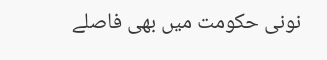نونی حکومت میں بھی فاصلے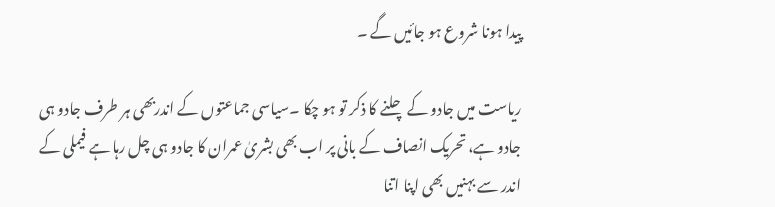پیدا ہونا شروع ہو جائیں گے ۔

ریاست میں جادو کے چلنے کا ذکر تو ہو چکا ۔سیاسی جماعتوں کے اندربھی ہر طرف جادو ہی جادو ہے، تحریک انصاف کے بانی پر اب بھی بشریٰ عمران کا جادو ہی چل رہا ہے فیملی کے اندر سے بہنیں بھی اپنا اتنا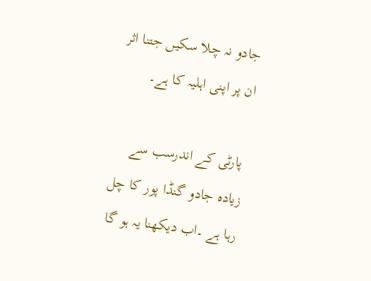جادو نہ چلا سکیں جتنا اثر ان پر اپنی اہلیہ کا ہے۔

 پارٹی کے اندرسب سے زیادہ جادو گنڈا پور کا چل رہا ہے ۔اب دیکھنا یہ ہو گا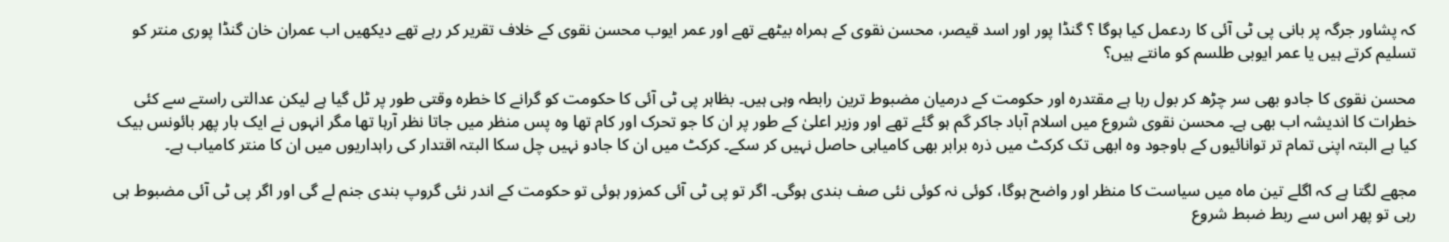کہ پشاور جرگہ پر بانی پی ٹی آئی کا ردعمل کیا ہوگا ؟ گنڈا پور اور اسد قیصر، محسن نقوی کے ہمراہ بیٹھے تھے اور عمر ایوب محسن نقوی کے خلاف تقریر کر رہے تھے دیکھیں اب عمران خان گنڈا پوری منتر کو تسلیم کرتے ہیں یا عمر ایوبی طلسم کو مانتے ہیں؟

محسن نقوی کا جادو بھی سر چڑھ کر بول رہا ہے مقتدرہ اور حکومت کے درمیان مضبوط ترین رابطہ وہی ہیں۔ بظاہر پی ٹی آئی کا حکومت کو گرانے کا خطرہ وقتی طور پر ٹل گیا ہے لیکن عدالتی راستے سے کئی خطرات کا اندیشہ اب بھی ہے۔ محسن نقوی شروع میں اسلام آباد جاکر گم ہو گئے تھے اور وزیر اعلیٰ کے طور پر ان کا جو تحرک اور کام تھا وہ پس منظر میں جاتا نظر آرہا تھا مگر انہوں نے ایک بار پھر بائونس بیک کیا ہے البتہ اپنی تمام تر توانائیوں کے باوجود وہ ابھی تک کرکٹ میں ذرہ برابر بھی کامیابی حاصل نہیں کر سکے۔ کرکٹ میں ان کا جادو نہیں چل سکا البتہ اقتدار کی راہداریوں میں ان کا منتر کامیاب ہے۔

مجھے لگتا ہے کہ اگلے تین ماہ میں سیاست کا منظر اور واضح ہوگا، کوئی نہ کوئی نئی صف بندی ہوگی۔ اگر تو پی ٹی آئی کمزور ہوئی تو حکومت کے اندر نئی گروپ بندی جنم لے گی اور اگر پی ٹی آئی مضبوط ہی رہی تو پھر اس سے ربط ضبط شروع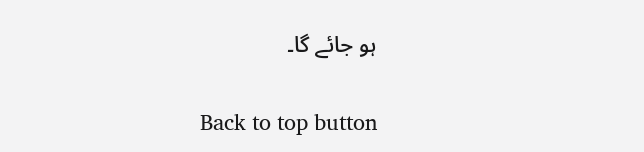ہو جائے گا۔

Back to top button